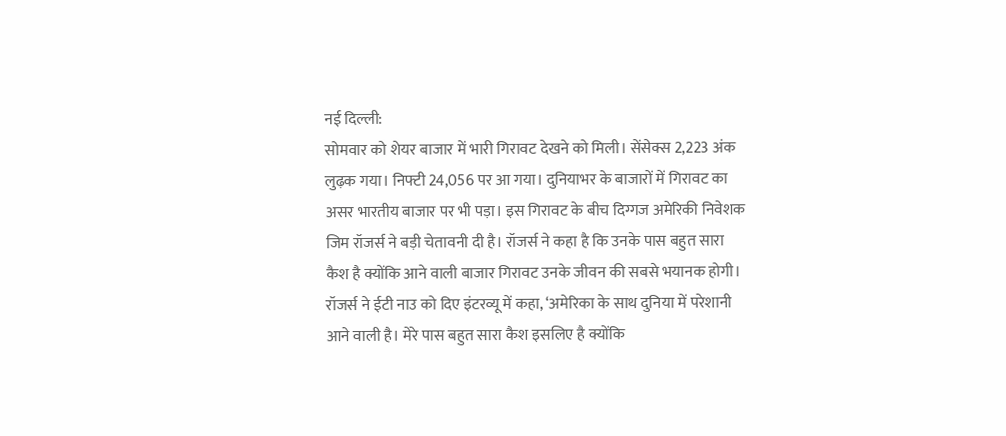नई दिल्ली:
सोमवार को शेयर बाजार में भारी गिरावट देखने को मिली। सेंसेक्स 2,223 अंक लुढ़क गया। निफ्टी 24,056 पर आ गया। दुनियाभर के बाजारों में गिरावट का असर भारतीय बाजार पर भी पड़ा। इस गिरावट के बीच दिग्गज अमेरिकी निवेशक जिम रॉजर्स ने बड़ी चेतावनी दी है। रॉजर्स ने कहा है कि उनके पास बहुत सारा कैश है क्योंकि आने वाली बाजार गिरावट उनके जीवन की सबसे भयानक होगी।
रॉजर्स ने ईटी नाउ को दिए इंटरव्यू में कहा, ‘अमेरिका के साथ दुनिया में परेशानी आने वाली है। मेरे पास बहुत सारा कैश इसलिए है क्योंकि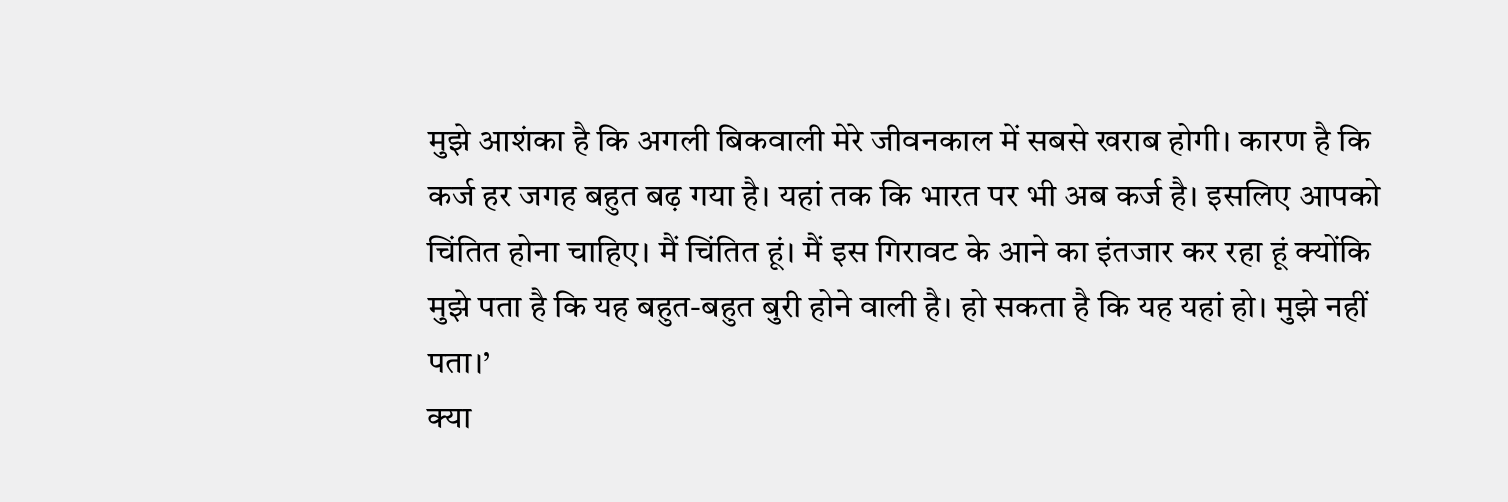मुझे आशंका है कि अगली बिकवाली मेरे जीवनकाल में सबसे खराब होगी। कारण है कि कर्ज हर जगह बहुत बढ़ गया है। यहां तक कि भारत पर भी अब कर्ज है। इसलिए आपको चिंतित होना चाहिए। मैं चिंतित हूं। मैं इस गिरावट के आने का इंतजार कर रहा हूं क्योंकि मुझे पता है कि यह बहुत-बहुत बुरी होने वाली है। हो सकता है कि यह यहां हो। मुझे नहीं पता।’
क्या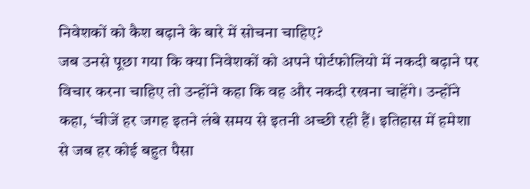निवेशकों को कैश बढ़ाने के बारे में सोचना चाहिए?
जब उनसे पूछा गया कि क्या निवेशकों को अपने पोर्टफोलियो में नकदी बढ़ाने पर विचार करना चाहिए तो उन्होंने कहा कि वह और नकदी रखना चाहेंगे। उन्होंने कहा, ‘चीजें हर जगह इतने लंबे समय से इतनी अच्छी रही हैं। इतिहास में हमेशा से जब हर कोई बहुत पैसा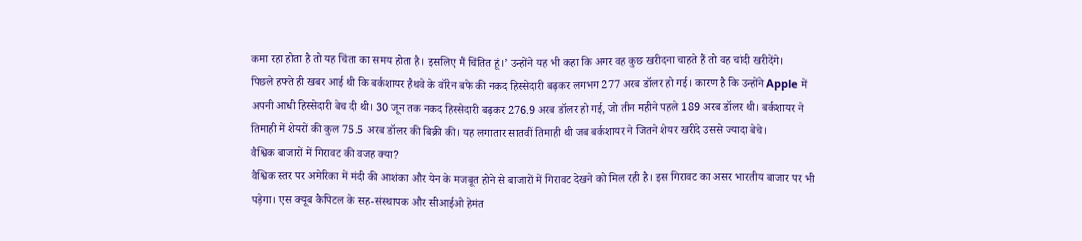कमा रहा होता है तो यह चिंता का समय होता है। इसलिए मैं चिंतित हूं।’ उन्होंने यह भी कहा कि अगर वह कुछ खरीदना चाहते हैं तो वह चांदी खरीदेंगे।
पिछले हफ्ते ही खबर आई थी कि बर्कशायर हैथवे के वॉरेन बफे की नकद हिस्सेदारी बढ़कर लगभग 277 अरब डॉलर हो गई। कारण है कि उन्होंने Apple में अपनी आधी हिस्सेदारी बेच दी थी। 30 जून तक नकद हिस्सेदारी बढ़कर 276.9 अरब डॉलर हो गई, जो तीन महीने पहले 189 अरब डॉलर थी। बर्कशायर ने तिमाही में शेयरों की कुल 75.5 अरब डॉलर की बिक्री की। यह लगातार सातवीं तिमाही थी जब बर्कशायर ने जितने शेयर खरीदे उससे ज्यादा बेचे।
वैश्विक बाजारों में गिरावट की वजह क्या?
वैश्विक स्तर पर अमेरिका में मंदी की आशंका और येन के मजबूत होने से बाजारों में गिरावट देखने को मिल रही है। इस गिरावट का असर भारतीय बाजार पर भी पड़ेगा। एस क्यूब कैपिटल के सह-संस्थापक और सीआईओ हेमंत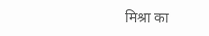मिश्रा का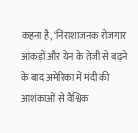कहना है, ‘निराशाजनक रोजगार आंकड़ों और येन के तेजी से बढ़ने के बाद अमेरिका में मंदी की आशंकाओं से वैश्विक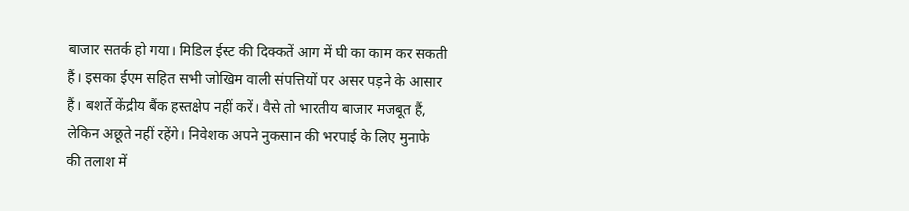बाजार सतर्क हो गया। मिडिल ईस्ट की दिक्कतें आग में घी का काम कर सकती हैं। इसका ईएम सहित सभी जोखिम वाली संपत्तियों पर असर पड़ने के आसार हैं। बशर्ते केंद्रीय बैंक हस्तक्षेप नहीं करें। वैसे तो भारतीय बाजार मजबूत हैं, लेकिन अछूते नहीं रहेंगे। निवेशक अपने नुकसान की भरपाई के लिए मुनाफे की तलाश में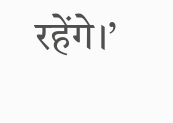रहेंगे।’